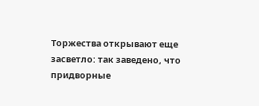Торжества открывают еще засветло: так заведено, что придворные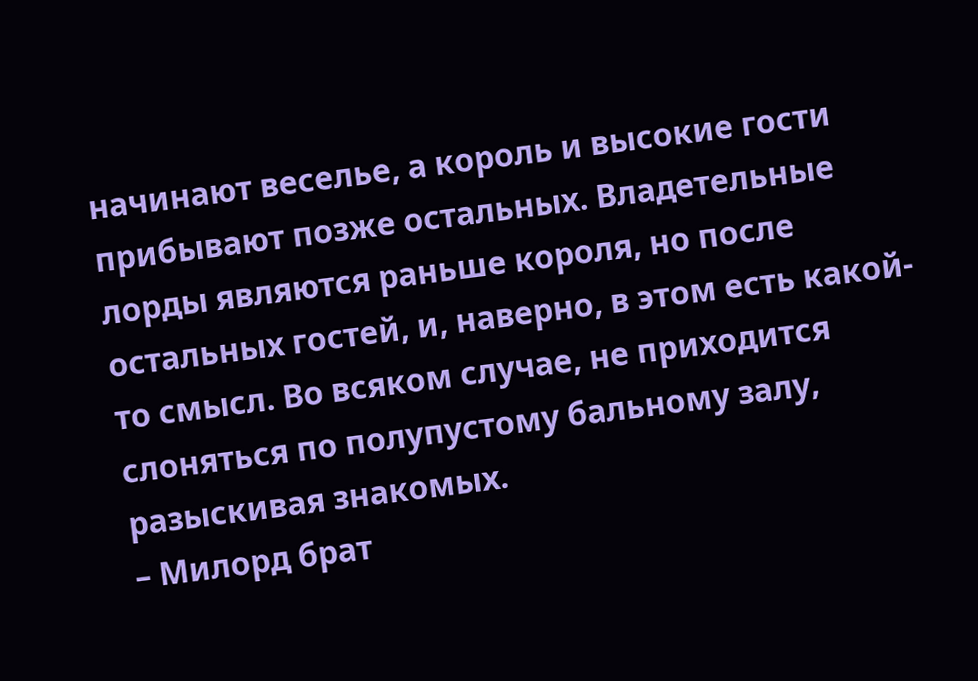начинают веселье, а король и высокие гости прибывают позже остальных. Владетельные лорды являются раньше короля, но после остальных гостей, и, наверно, в этом есть какой-то смысл. Во всяком случае, не приходится слоняться по полупустому бальному залу, разыскивая знакомых.
– Милорд брат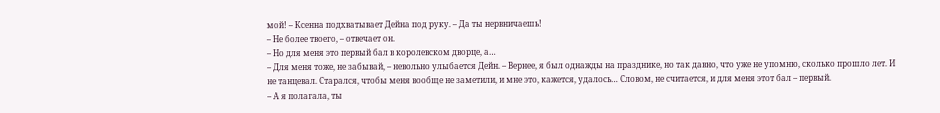мой! – Ксенна подхватывает Дейна под руку. – Да ты нервничаешь!
– Не более твоего, – отвечает он.
– Но для меня это первый бал в королевском дворце, а…
– Для меня тоже, не забывай, – невольно улыбается Дейн. – Вернее, я был однажды на празднике, но так давно, что уже не упомню, сколько прошло лет. И не танцевал. Старался, чтобы меня вообще не заметили, и мне это, кажется, удалось… Словом, не считается, и для меня этот бал – первый.
– А я полагала, ты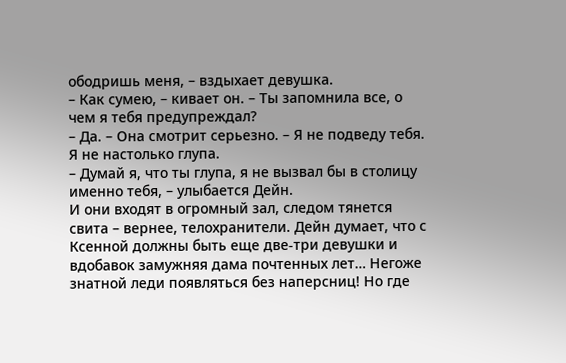ободришь меня, – вздыхает девушка.
– Как сумею, – кивает он. – Ты запомнила все, о чем я тебя предупреждал?
– Да. – Она смотрит серьезно. – Я не подведу тебя. Я не настолько глупа.
– Думай я, что ты глупа, я не вызвал бы в столицу именно тебя, – улыбается Дейн.
И они входят в огромный зал, следом тянется свита – вернее, телохранители. Дейн думает, что с Ксенной должны быть еще две-три девушки и вдобавок замужняя дама почтенных лет… Негоже знатной леди появляться без наперсниц! Но где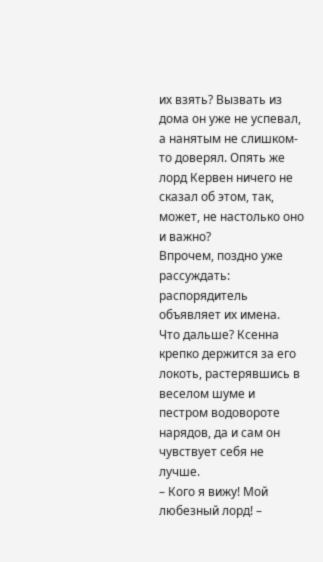их взять? Вызвать из дома он уже не успевал, а нанятым не слишком-то доверял. Опять же лорд Кервен ничего не сказал об этом, так, может, не настолько оно и важно?
Впрочем, поздно уже рассуждать: распорядитель объявляет их имена.
Что дальше? Ксенна крепко держится за его локоть, растерявшись в веселом шуме и пестром водовороте нарядов, да и сам он чувствует себя не лучше.
– Кого я вижу! Мой любезный лорд! –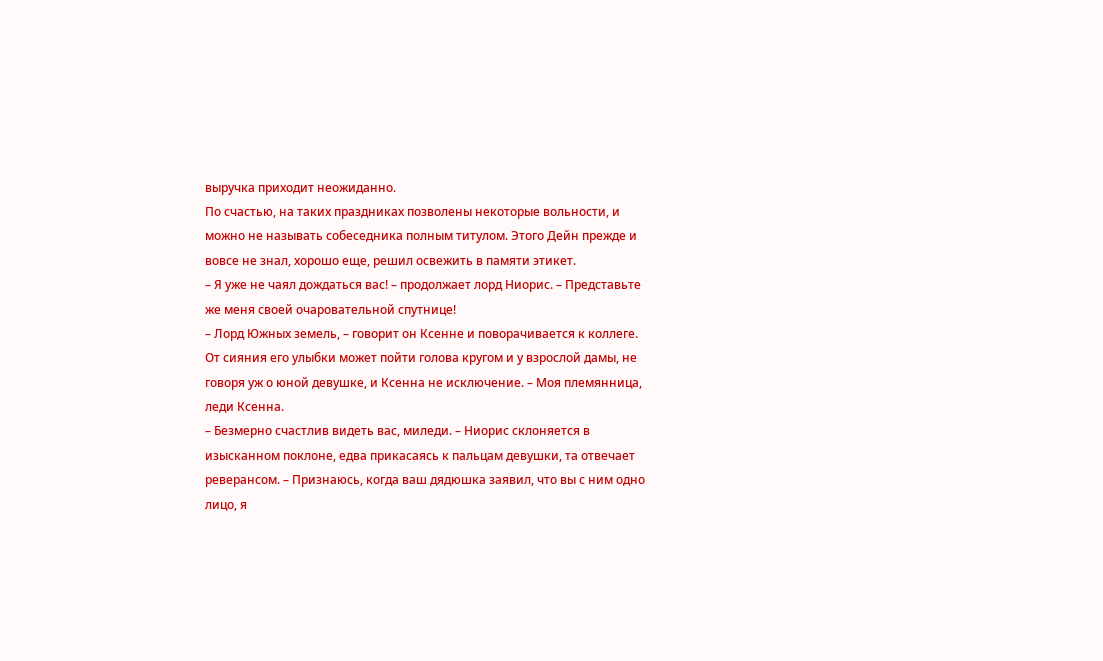выручка приходит неожиданно.
По счастью, на таких праздниках позволены некоторые вольности, и можно не называть собеседника полным титулом. Этого Дейн прежде и вовсе не знал, хорошо еще, решил освежить в памяти этикет.
– Я уже не чаял дождаться вас! – продолжает лорд Ниорис. – Представьте же меня своей очаровательной спутнице!
– Лорд Южных земель, – говорит он Ксенне и поворачивается к коллеге. От сияния его улыбки может пойти голова кругом и у взрослой дамы, не говоря уж о юной девушке, и Ксенна не исключение. – Моя племянница, леди Ксенна.
– Безмерно счастлив видеть вас, миледи. – Ниорис склоняется в изысканном поклоне, едва прикасаясь к пальцам девушки, та отвечает реверансом. – Признаюсь, когда ваш дядюшка заявил, что вы с ним одно лицо, я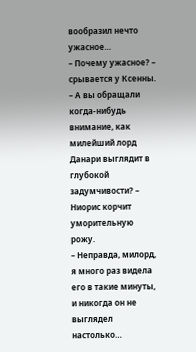вообразил нечто ужасное…
– Почему ужасное? – срывается у Ксенны.
– А вы обращали когда-нибудь внимание, как милейший лорд Данари выглядит в глубокой задумчивости? – Ниорис корчит уморительную рожу.
– Неправда, милорд, я много раз видела его в такие минуты, и никогда он не выглядел настолько…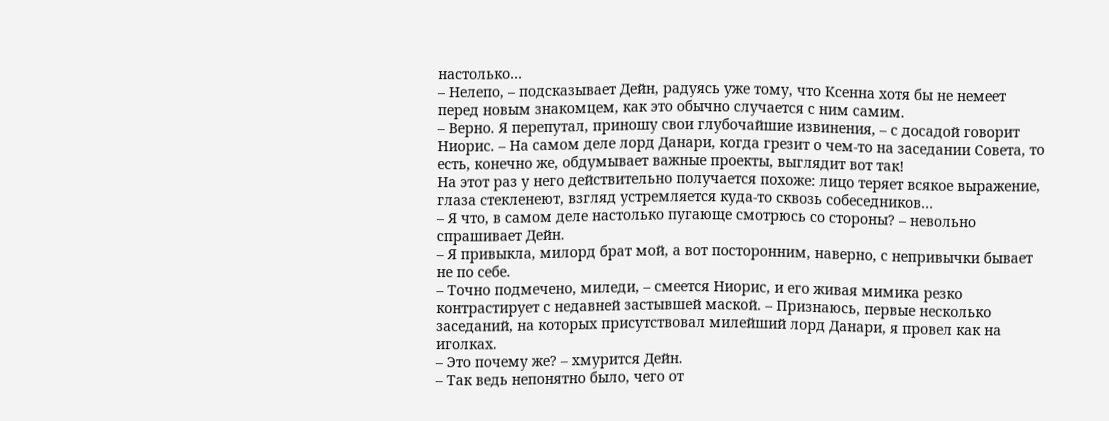настолько…
– Нелепо, – подсказывает Дейн, радуясь уже тому, что Ксенна хотя бы не немеет перед новым знакомцем, как это обычно случается с ним самим.
– Верно. Я перепутал, приношу свои глубочайшие извинения, – с досадой говорит Ниорис. – На самом деле лорд Данари, когда грезит о чем-то на заседании Совета, то есть, конечно же, обдумывает важные проекты, выглядит вот так!
На этот раз у него действительно получается похоже: лицо теряет всякое выражение, глаза стекленеют, взгляд устремляется куда-то сквозь собеседников…
– Я что, в самом деле настолько пугающе смотрюсь со стороны? – невольно спрашивает Дейн.
– Я привыкла, милорд брат мой, а вот посторонним, наверно, с непривычки бывает не по себе.
– Точно подмечено, миледи, – смеется Ниорис, и его живая мимика резко контрастирует с недавней застывшей маской. – Признаюсь, первые несколько заседаний, на которых присутствовал милейший лорд Данари, я провел как на иголках.
– Это почему же? – хмурится Дейн.
– Так ведь непонятно было, чего от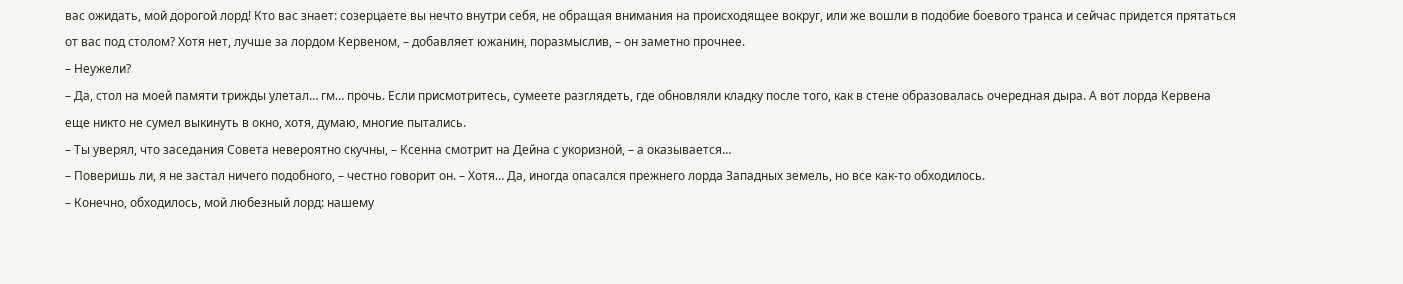вас ожидать, мой дорогой лорд! Кто вас знает: созерцаете вы нечто внутри себя, не обращая внимания на происходящее вокруг, или же вошли в подобие боевого транса и сейчас придется прятаться от вас под столом? Хотя нет, лучше за лордом Кервеном, – добавляет южанин, поразмыслив, – он заметно прочнее.
– Неужели?
– Да, стол на моей памяти трижды улетал… гм… прочь. Если присмотритесь, сумеете разглядеть, где обновляли кладку после того, как в стене образовалась очередная дыра. А вот лорда Кервена еще никто не сумел выкинуть в окно, хотя, думаю, многие пытались.
– Ты уверял, что заседания Совета невероятно скучны, – Ксенна смотрит на Дейна с укоризной, – а оказывается…
– Поверишь ли, я не застал ничего подобного, – честно говорит он. – Хотя… Да, иногда опасался прежнего лорда Западных земель, но все как-то обходилось.
– Конечно, обходилось, мой любезный лорд: нашему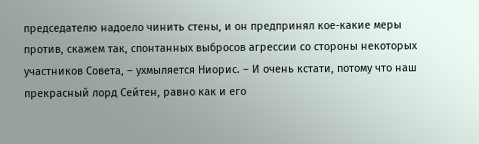председателю надоело чинить стены, и он предпринял кое-какие меры против, скажем так, спонтанных выбросов агрессии со стороны некоторых участников Совета, – ухмыляется Ниорис. – И очень кстати, потому что наш прекрасный лорд Сейтен, равно как и его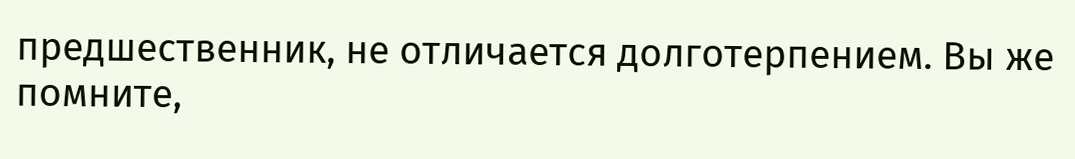предшественник, не отличается долготерпением. Вы же помните,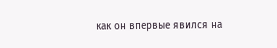как он впервые явился на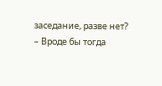заседание, разве нет?
– Вроде бы тогда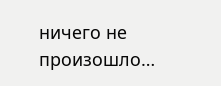ничего не произошло…